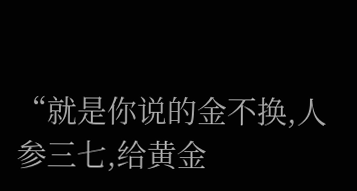“就是你说的金不换,人参三七,给黄金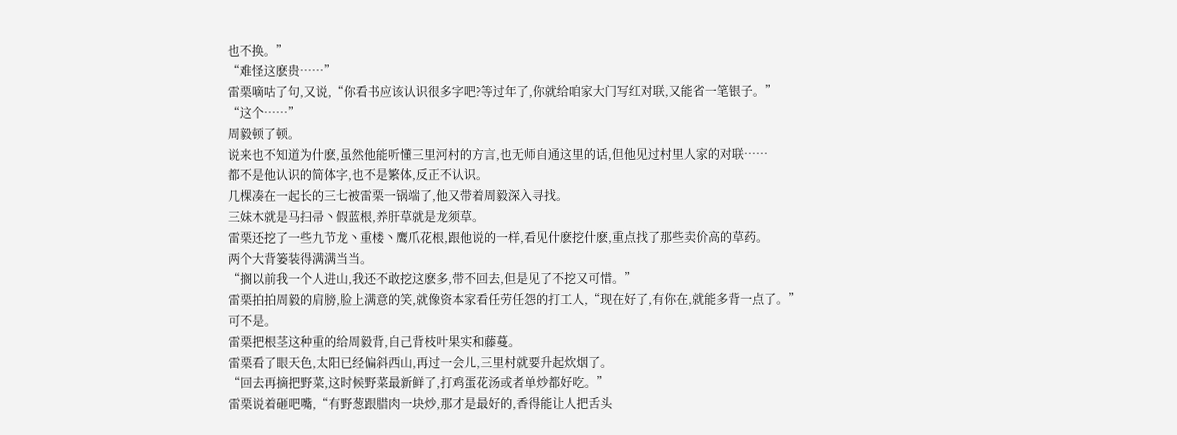也不换。”
“难怪这麽贵……”
雷栗嘀咕了句,又说,“你看书应该认识很多字吧?等过年了,你就给咱家大门写红对联,又能省一笔银子。”
“这个……”
周毅顿了顿。
说来也不知道为什麽,虽然他能听懂三里河村的方言,也无师自通这里的话,但他见过村里人家的对联……
都不是他认识的简体字,也不是繁体,反正不认识。
几棵凑在一起长的三七被雷栗一锅端了,他又带着周毅深入寻找。
三妹木就是马扫帚丶假蓝根,养肝草就是龙须草。
雷栗还挖了一些九节龙丶重楼丶鹰爪花根,跟他说的一样,看见什麽挖什麽,重点找了那些卖价高的草药。
两个大背篓装得满满当当。
“搁以前我一个人进山,我还不敢挖这麽多,带不回去,但是见了不挖又可惜。”
雷栗拍拍周毅的肩膀,脸上满意的笑,就像资本家看任劳任怨的打工人,“现在好了,有你在,就能多背一点了。”
可不是。
雷栗把根茎这种重的给周毅背,自己背枝叶果实和藤蔓。
雷栗看了眼天色,太阳已经偏斜西山,再过一会儿,三里村就要升起炊烟了。
“回去再摘把野菜,这时候野菜最新鲜了,打鸡蛋花汤或者单炒都好吃。”
雷栗说着砸吧嘴,“有野葱跟腊肉一块炒,那才是最好的,香得能让人把舌头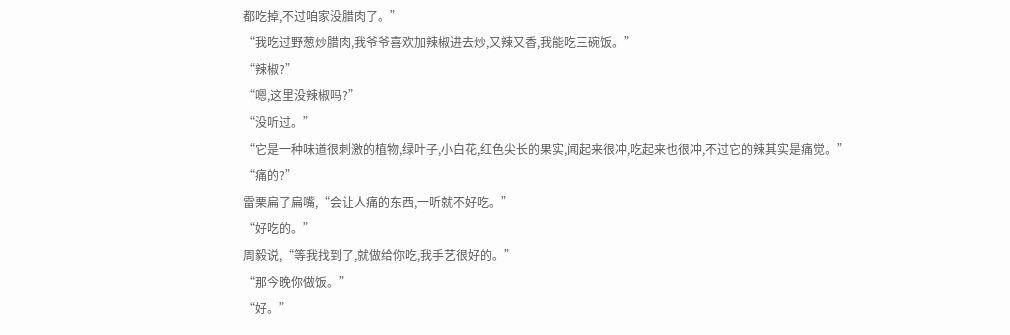都吃掉,不过咱家没腊肉了。”
“我吃过野葱炒腊肉,我爷爷喜欢加辣椒进去炒,又辣又香,我能吃三碗饭。”
“辣椒?”
“嗯,这里没辣椒吗?”
“没听过。”
“它是一种味道很刺激的植物,绿叶子,小白花,红色尖长的果实,闻起来很冲,吃起来也很冲,不过它的辣其实是痛觉。”
“痛的?”
雷栗扁了扁嘴,“会让人痛的东西,一听就不好吃。”
“好吃的。”
周毅说,“等我找到了,就做给你吃,我手艺很好的。”
“那今晚你做饭。”
“好。”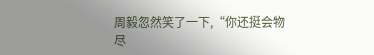周毅忽然笑了一下,“你还挺会物尽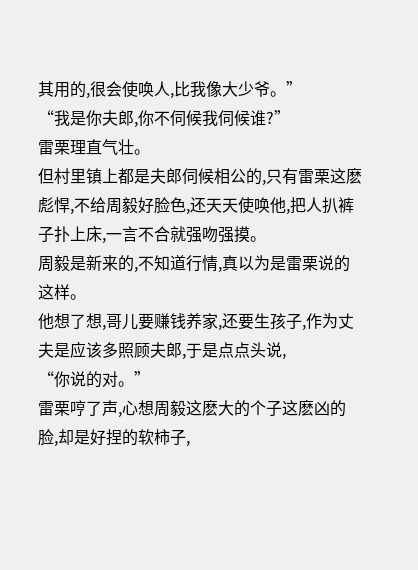其用的,很会使唤人,比我像大少爷。”
“我是你夫郎,你不伺候我伺候谁?”
雷栗理直气壮。
但村里镇上都是夫郎伺候相公的,只有雷栗这麽彪悍,不给周毅好脸色,还天天使唤他,把人扒裤子扑上床,一言不合就强吻强摸。
周毅是新来的,不知道行情,真以为是雷栗说的这样。
他想了想,哥儿要赚钱养家,还要生孩子,作为丈夫是应该多照顾夫郎,于是点点头说,
“你说的对。”
雷栗哼了声,心想周毅这麽大的个子这麽凶的脸,却是好捏的软柿子,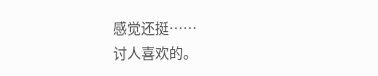感觉还挺……
讨人喜欢的。